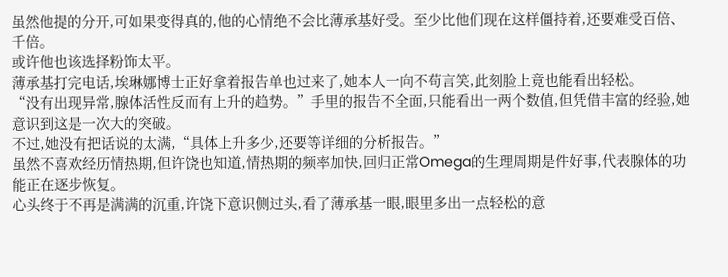虽然他提的分开,可如果变得真的,他的心情绝不会比薄承基好受。至少比他们现在这样僵持着,还要难受百倍、千倍。
或许他也该选择粉饰太平。
薄承基打完电话,埃琳娜博士正好拿着报告单也过来了,她本人一向不苟言笑,此刻脸上竟也能看出轻松。
“没有出现异常,腺体活性反而有上升的趋势。”手里的报告不全面,只能看出一两个数值,但凭借丰富的经验,她意识到这是一次大的突破。
不过,她没有把话说的太满,“具体上升多少,还要等详细的分析报告。”
虽然不喜欢经历情热期,但许饶也知道,情热期的频率加快,回归正常Omega的生理周期是件好事,代表腺体的功能正在逐步恢复。
心头终于不再是满满的沉重,许饶下意识侧过头,看了薄承基一眼,眼里多出一点轻松的意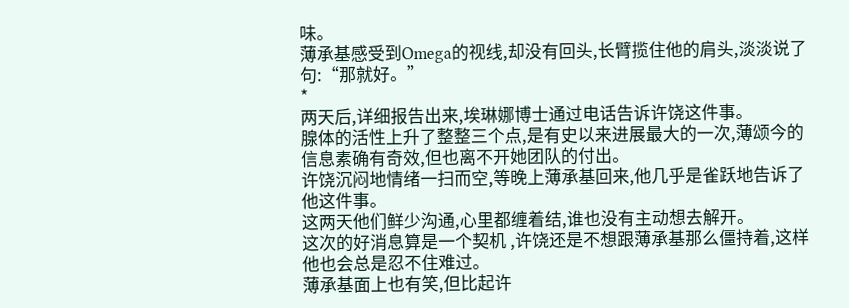味。
薄承基感受到Omega的视线,却没有回头,长臂揽住他的肩头,淡淡说了句:“那就好。”
*
两天后,详细报告出来,埃琳娜博士通过电话告诉许饶这件事。
腺体的活性上升了整整三个点,是有史以来进展最大的一次,薄颂今的信息素确有奇效,但也离不开她团队的付出。
许饶沉闷地情绪一扫而空,等晚上薄承基回来,他几乎是雀跃地告诉了他这件事。
这两天他们鲜少沟通,心里都缠着结,谁也没有主动想去解开。
这次的好消息算是一个契机 ,许饶还是不想跟薄承基那么僵持着,这样他也会总是忍不住难过。
薄承基面上也有笑,但比起许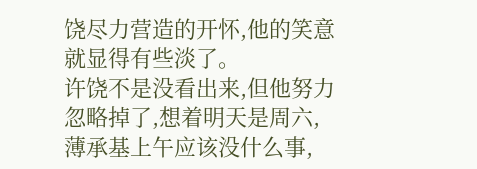饶尽力营造的开怀,他的笑意就显得有些淡了。
许饶不是没看出来,但他努力忽略掉了,想着明天是周六,薄承基上午应该没什么事,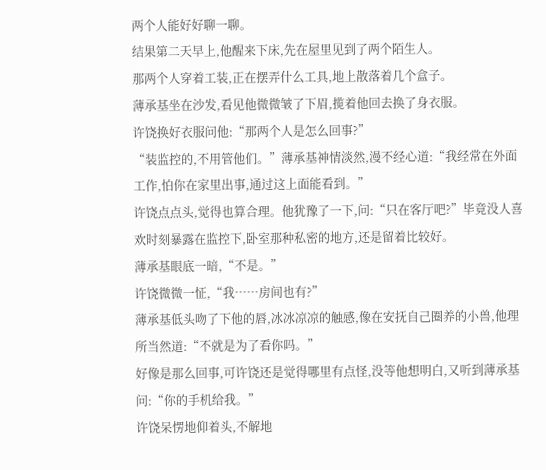两个人能好好聊一聊。
结果第二天早上,他醒来下床,先在屋里见到了两个陌生人。
那两个人穿着工装,正在摆弄什么工具,地上散落着几个盒子。
薄承基坐在沙发,看见他微微皱了下眉,揽着他回去换了身衣服。
许饶换好衣服问他:“那两个人是怎么回事?”
“装监控的,不用管他们。”薄承基神情淡然,漫不经心道:“我经常在外面工作,怕你在家里出事,通过这上面能看到。”
许饶点点头,觉得也算合理。他犹豫了一下,问:“只在客厅吧?”毕竟没人喜欢时刻暴露在监控下,卧室那种私密的地方,还是留着比较好。
薄承基眼底一暗,“不是。”
许饶微微一怔,“我……房间也有?”
薄承基低头吻了下他的唇,冰冰凉凉的触感,像在安抚自己圈养的小兽,他理所当然道:“不就是为了看你吗。”
好像是那么回事,可许饶还是觉得哪里有点怪,没等他想明白,又听到薄承基问:“你的手机给我。”
许饶呆愣地仰着头,不解地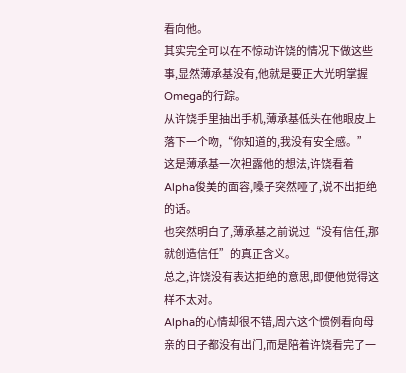看向他。
其实完全可以在不惊动许饶的情况下做这些事,显然薄承基没有,他就是要正大光明掌握Omega的行踪。
从许饶手里抽出手机,薄承基低头在他眼皮上落下一个吻,“你知道的,我没有安全感。”
这是薄承基一次袒露他的想法,许饶看着Alpha俊美的面容,嗓子突然哑了,说不出拒绝的话。
也突然明白了,薄承基之前说过“没有信任,那就创造信任”的真正含义。
总之,许饶没有表达拒绝的意思,即便他觉得这样不太对。
Alpha的心情却很不错,周六这个惯例看向母亲的日子都没有出门,而是陪着许饶看完了一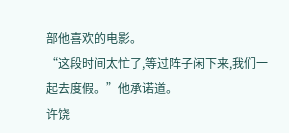部他喜欢的电影。
“这段时间太忙了,等过阵子闲下来,我们一起去度假。”他承诺道。
许饶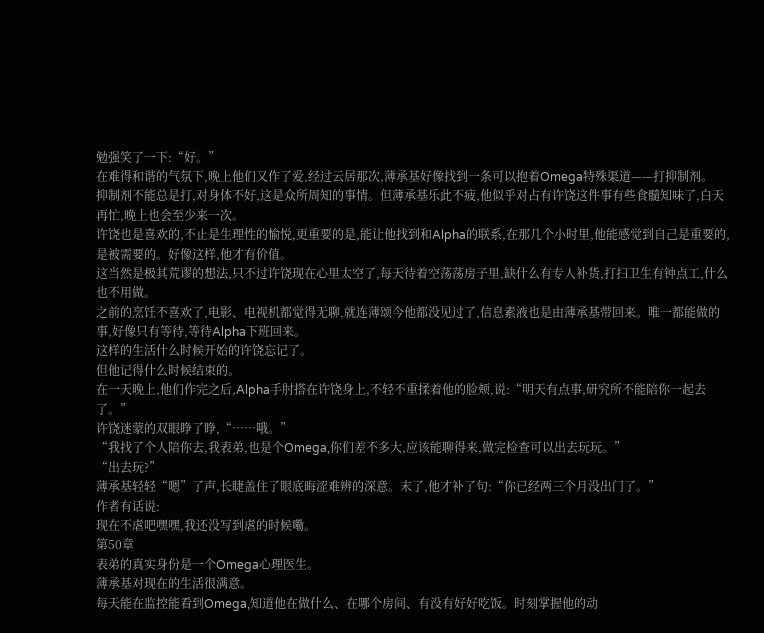勉强笑了一下:“好。”
在难得和谐的气氛下,晚上他们又作了爱,经过云居那次,薄承基好像找到一条可以抱着Omega特殊渠道——打抑制剂。
抑制剂不能总是打,对身体不好,这是众所周知的事情。但薄承基乐此不疲,他似乎对占有许饶这件事有些食髓知味了,白天再忙,晚上也会至少来一次。
许饶也是喜欢的,不止是生理性的愉悦,更重要的是,能让他找到和Alpha的联系,在那几个小时里,他能感觉到自己是重要的,是被需要的。好像这样,他才有价值。
这当然是极其荒谬的想法,只不过许饶现在心里太空了,每天待着空荡荡房子里,缺什么有专人补货,打扫卫生有钟点工,什么也不用做。
之前的烹饪不喜欢了,电影、电视机都觉得无聊,就连薄颂今他都没见过了,信息素液也是由薄承基带回来。唯一都能做的事,好像只有等待,等待Alpha下班回来。
这样的生活什么时候开始的许饶忘记了。
但他记得什么时候结束的。
在一天晚上,他们作完之后,Alpha手肘搭在许饶身上,不轻不重揉着他的脸颊,说:“明天有点事,研究所不能陪你一起去了。”
许饶迷蒙的双眼睁了睁,“……哦。”
“我找了个人陪你去,我表弟,也是个Omega,你们差不多大,应该能聊得来,做完检查可以出去玩玩。”
“出去玩?”
薄承基轻轻“嗯”了声,长睫盖住了眼底晦涩难辨的深意。末了,他才补了句:“你已经两三个月没出门了。”
作者有话说:
现在不虐吧嘿嘿,我还没写到虐的时候嘞。
第50章
表弟的真实身份是一个Omega心理医生。
薄承基对现在的生活很满意。
每天能在监控能看到Omega,知道他在做什么、在哪个房间、有没有好好吃饭。时刻掌握他的动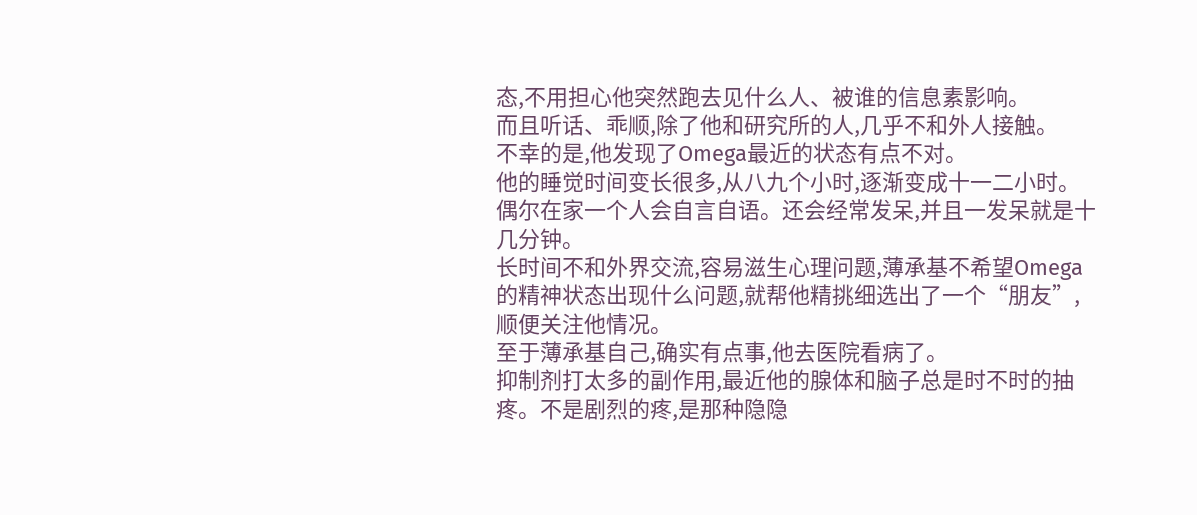态,不用担心他突然跑去见什么人、被谁的信息素影响。
而且听话、乖顺,除了他和研究所的人,几乎不和外人接触。
不幸的是,他发现了Omega最近的状态有点不对。
他的睡觉时间变长很多,从八九个小时,逐渐变成十一二小时。偶尔在家一个人会自言自语。还会经常发呆,并且一发呆就是十几分钟。
长时间不和外界交流,容易滋生心理问题,薄承基不希望Omega的精神状态出现什么问题,就帮他精挑细选出了一个“朋友”,顺便关注他情况。
至于薄承基自己,确实有点事,他去医院看病了。
抑制剂打太多的副作用,最近他的腺体和脑子总是时不时的抽疼。不是剧烈的疼,是那种隐隐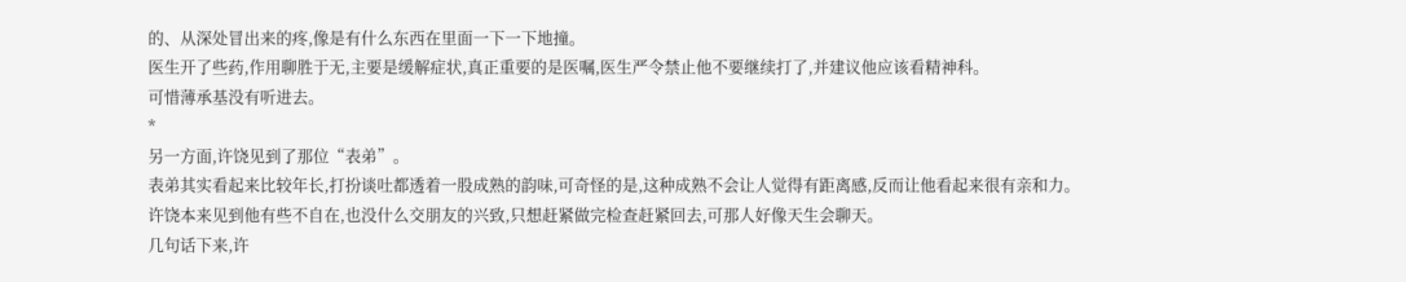的、从深处冒出来的疼,像是有什么东西在里面一下一下地撞。
医生开了些药,作用聊胜于无,主要是缓解症状,真正重要的是医嘱,医生严令禁止他不要继续打了,并建议他应该看精神科。
可惜薄承基没有听进去。
*
另一方面,许饶见到了那位“表弟”。
表弟其实看起来比较年长,打扮谈吐都透着一股成熟的韵味,可奇怪的是,这种成熟不会让人觉得有距离感,反而让他看起来很有亲和力。
许饶本来见到他有些不自在,也没什么交朋友的兴致,只想赶紧做完检查赶紧回去,可那人好像天生会聊天。
几句话下来,许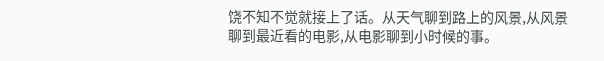饶不知不觉就接上了话。从天气聊到路上的风景,从风景聊到最近看的电影,从电影聊到小时候的事。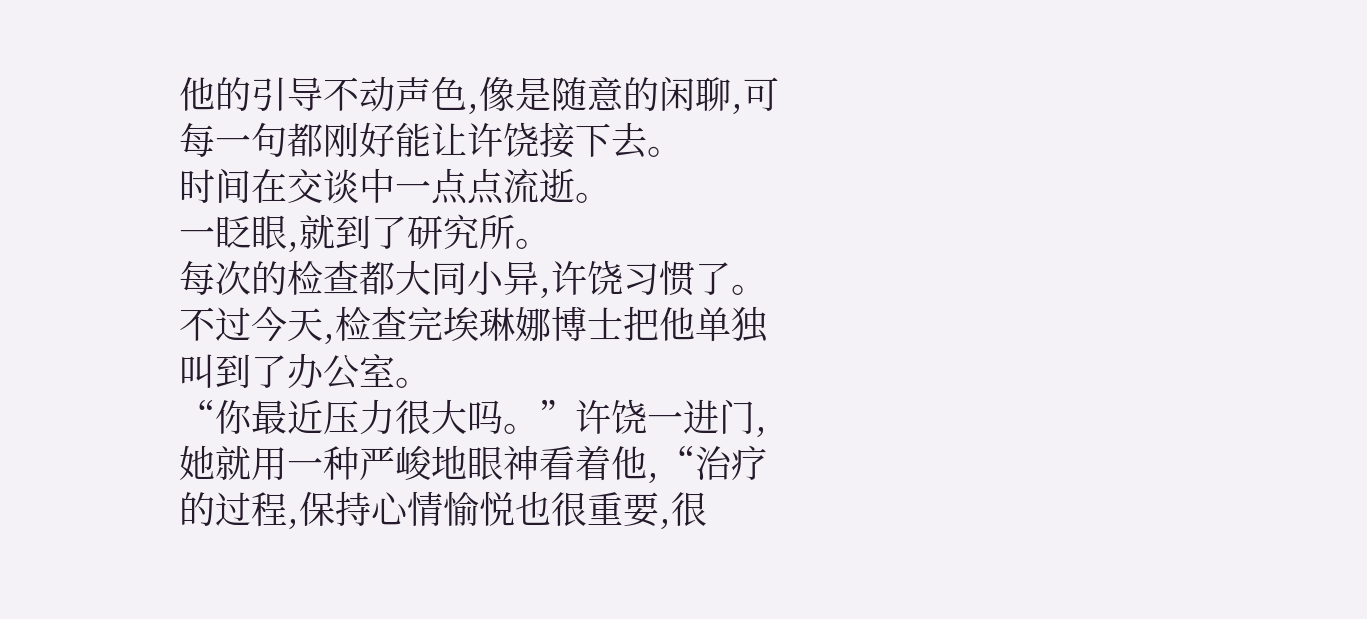他的引导不动声色,像是随意的闲聊,可每一句都刚好能让许饶接下去。
时间在交谈中一点点流逝。
一眨眼,就到了研究所。
每次的检查都大同小异,许饶习惯了。不过今天,检查完埃琳娜博士把他单独叫到了办公室。
“你最近压力很大吗。”许饶一进门,她就用一种严峻地眼神看着他,“治疗的过程,保持心情愉悦也很重要,很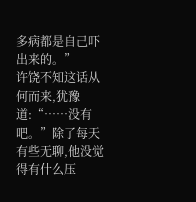多病都是自己吓出来的。”
许饶不知这话从何而来,犹豫道:“……没有吧。”除了每天有些无聊,他没觉得有什么压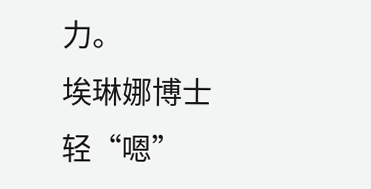力。
埃琳娜博士轻“嗯”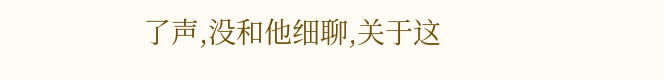了声,没和他细聊,关于这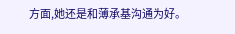方面,她还是和薄承基沟通为好。